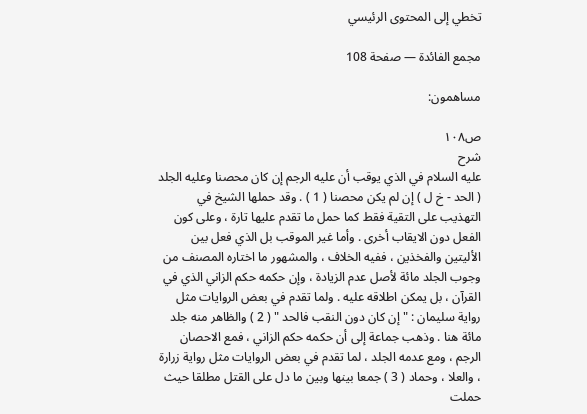تخطي إلى المحتوى الرئيسي

مجمع الفائدة — صفحة 108

مساهمون:

ص١٠٨
شرح
عليه السلام في الذي يوقب أن عليه الرجم إن كان محصنا وعليه الجلد ( الحد - خ ل ) إن لم يكن محصنا ( 1 ) . وقد حملها الشيخ في التهذيب على التقية فقط كما حمل ما تقدم عليها تارة ، وعلى كون الفعل دون الايقاب أخرى . وأما غير الموقب بل الذي فعل بين الأليتين والفخذين ، ففيه الخلاف ، والمشهور ما اختاره المصنف من وجوب الجلد مائة لأصل عدم الزيادة ، وإن حكمه حكم الزاني الذي في القرآن ، بل يمكن اطلاقه عليه . ولما تقدم في بعض الروايات مثل رواية سليمان : " إن كان دون النقب فالحد " ( 2 ) والظاهر منه جلد مائة هنا . وذهب جماعة إلى أن حكمه حكم الزاني ، فمع الاحصان الرجم ، ومع عدمه الجلد ، لما تقدم في بعض الروايات مثل رواية زرارة ، والعلا ، وحماد ( 3 ) جمعا بينها وبين ما دل على القتل مطلقا حيث حملت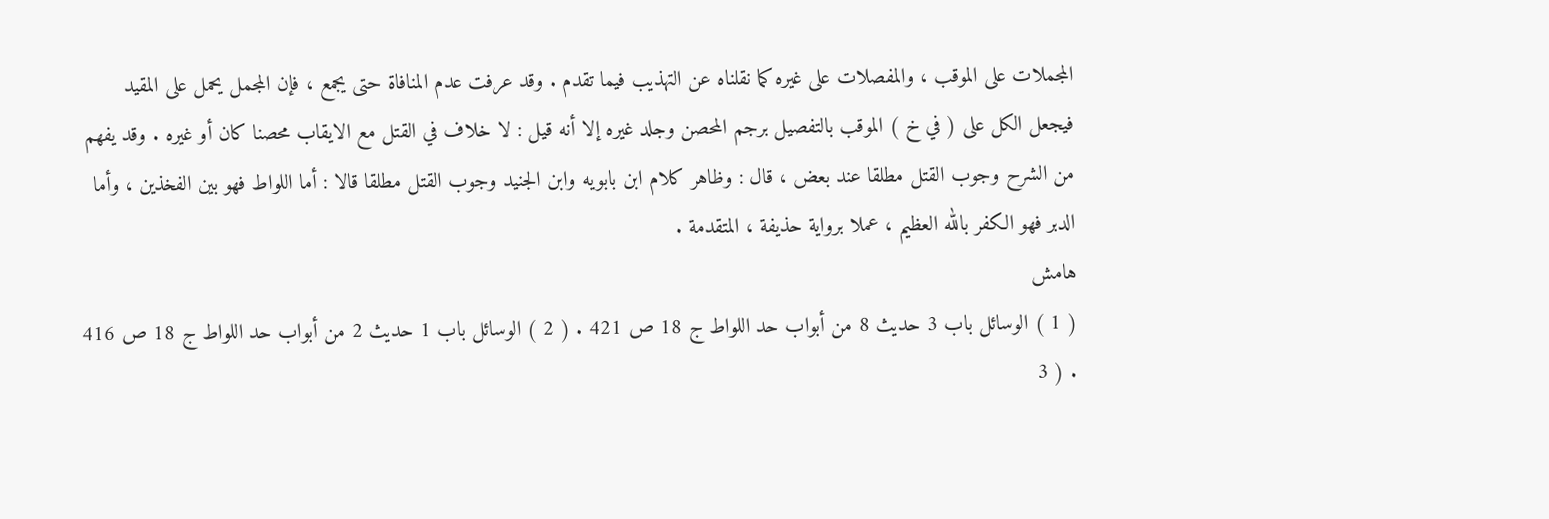المجملات على الموقب ، والمفصلات على غيره كما نقلناه عن التهذيب فيما تقدم . وقد عرفت عدم المنافاة حتى يجمع ، فإن المجمل يحمل على المقيد فيجعل الكل على ( في خ ) الموقب بالتفصيل برجم المحصن وجلد غيره إلا أنه قيل : لا خلاف في القتل مع الايقاب محصنا كان أو غيره . وقد يفهم من الشرح وجوب القتل مطلقا عند بعض ، قال : وظاهر كلام ابن بابويه وابن الجنيد وجوب القتل مطلقا قالا : أما اللواط فهو بين الفخذين ، وأما الدبر فهو الكفر بالله العظيم ، عملا برواية حذيفة ، المتقدمة .
هامش
( 1 ) الوسائل باب 3 حديث 8 من أبواب حد اللواط ج 18 ص 421 . ( 2 ) الوسائل باب 1 حديث 2 من أبواب حد اللواط ج 18 ص 416 . ( 3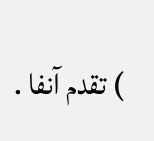) تقدم آنفا .